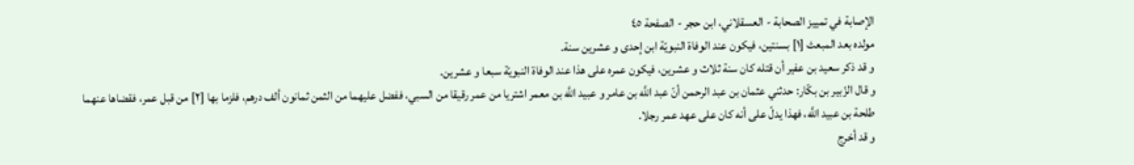الإصابة في تمييز الصحابة - العسقلاني، ابن حجر - الصفحة ٤٥
مولده بعد المبعث [١] بسنتين، فيكون عند الوفاة النبويّة ابن إحدى و عشرين سنة.
و قد ذكر سعيد بن عفير أن قتله كان سنة ثلاث و عشرين، فيكون عمره على هذا عند الوفاة النبويّة سبعا و عشرين.
و قال الزّبير بن بكّار: حدثني عثمان بن عبد الرحمن أنّ عبد اللَّه بن عامر و عبيد اللَّه بن معمر اشتريا من عمر رقيقا من السبي، ففضل عليهما من الثمن ثمانون ألف درهم، فلزما بها [٢] من قبل عمر، فقضاها عنهما طلحة بن عبيد اللَّه، فهذا يدلّ على أنه كان على عهد عمر رجلا.
و قد أخرج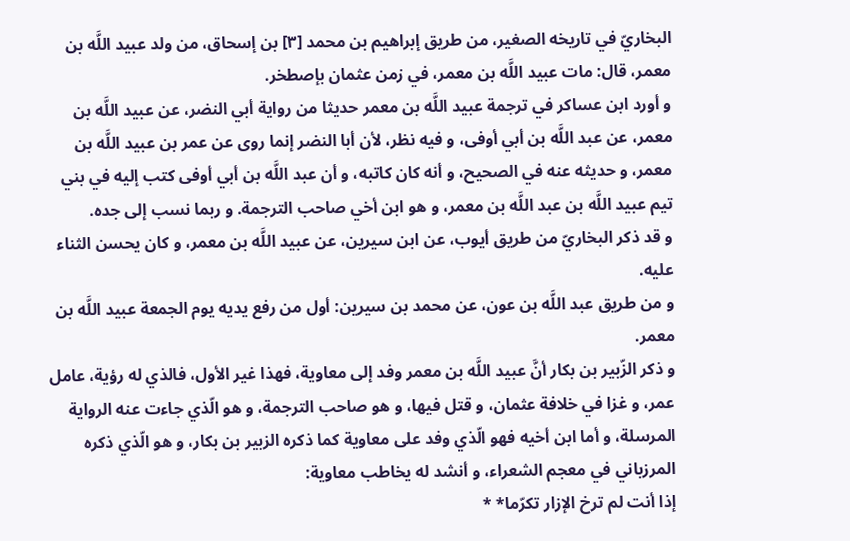البخاريّ في تاريخه الصغير، من طريق إبراهيم بن محمد [٣] بن إسحاق، من ولد عبيد اللَّه بن معمر، قال: مات عبيد اللَّه بن معمر، في زمن عثمان بإصطخر.
و أورد ابن عساكر في ترجمة عبيد اللَّه بن معمر حديثا من رواية أبي النضر، عن عبيد اللَّه بن معمر، عن عبد اللَّه بن أبي أوفى، و فيه نظر، لأن أبا النضر إنما روى عن عمر بن عبيد اللَّه بن معمر، و حديثه عنه في الصحيح، و أنه كان كاتبه، و أن عبد اللَّه بن أبي أوفى كتب إليه في بني تيم عبيد اللَّه بن عبد اللَّه بن معمر، و هو ابن أخي صاحب الترجمة. و ربما نسب إلى جده.
و قد ذكر البخاريّ من طريق أيوب، عن ابن سيرين، عن عبيد اللَّه بن معمر، و كان يحسن الثناء عليه.
و من طريق عبد اللَّه بن عون، عن محمد بن سيرين: أول من رفع يديه يوم الجمعة عبيد اللَّه بن معمر.
و ذكر الزّبير بن بكار أنَّ عبيد اللَّه بن معمر وفد إلى معاوية، فهذا غير الأول، فالذي له رؤية، عامل عمر، و غزا في خلافة عثمان، و قتل فيها، و هو صاحب الترجمة، و هو الّذي جاءت عنه الرواية المرسلة، و أما ابن أخيه فهو الّذي وفد على معاوية كما ذكره الزبير بن بكار، و هو الّذي ذكره المرزباني في معجم الشعراء، و أنشد له يخاطب معاوية:
إذا أنت لم ترخ الإزار تكرّما* *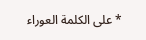* على الكلمة العوراء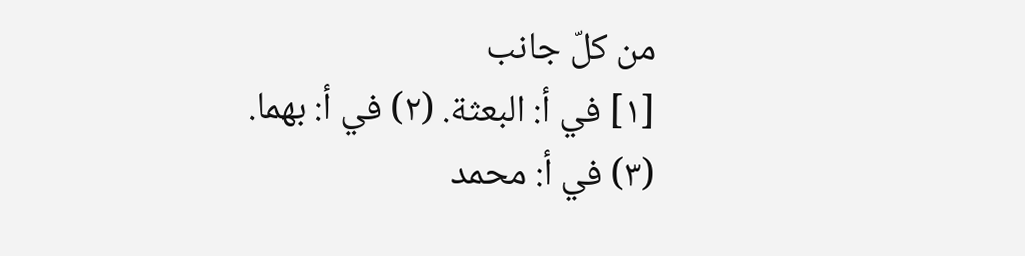من كلّ جانب
[١] في أ: البعثة. (٢) في أ: بهما. (٣) في أ: محمد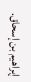إبراهيم بن إسحاق.